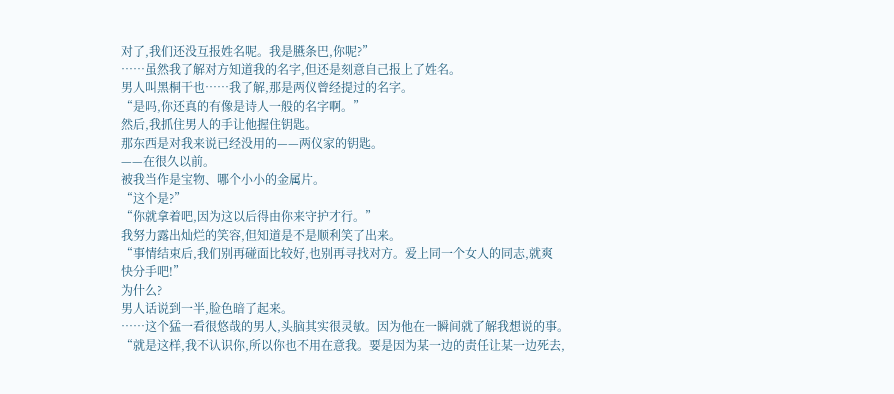对了,我们还没互报姓名呢。我是臙条巴,你呢?”
……虽然我了解对方知道我的名字,但还是刻意自己报上了姓名。
男人叫黑桐干也……我了解,那是两仪曾经提过的名字。
“是吗,你还真的有像是诗人一般的名字啊。”
然后,我抓住男人的手让他握住钥匙。
那东西是对我来说已经没用的——两仪家的钥匙。
——在很久以前。
被我当作是宝物、哪个小小的金属片。
“这个是?”
“你就拿着吧,因为这以后得由你来守护才行。”
我努力露出灿烂的笑容,但知道是不是顺利笑了出来。
“事情结束后,我们别再碰面比较好,也别再寻找对方。爱上同一个女人的同志,就爽
快分手吧!”
为什么?
男人话说到一半,脸色暗了起来。
……这个猛一看很悠哉的男人,头脑其实很灵敏。因为他在一瞬间就了解我想说的事。
“就是这样,我不认识你,所以你也不用在意我。要是因为某一边的责任让某一边死去,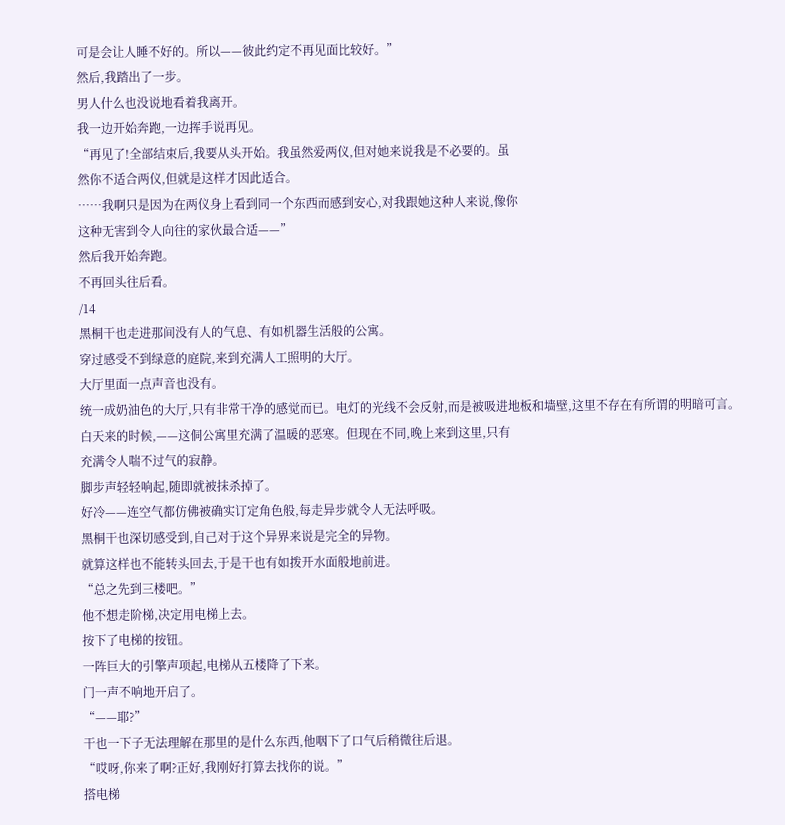可是会让人睡不好的。所以——彼此约定不再见面比较好。”
然后,我踏出了一步。
男人什么也没说地看着我离开。
我一边开始奔跑,一边挥手说再见。
“再见了!全部结束后,我要从头开始。我虽然爱两仪,但对她来说我是不必要的。虽
然你不适合两仪,但就是这样才因此适合。
……我啊只是因为在两仪身上看到同一个东西而感到安心,对我跟她这种人来说,像你
这种无害到令人向往的家伙最合适——”
然后我开始奔跑。
不再回头往后看。
/14
黑桐干也走进那间没有人的气息、有如机器生活般的公寓。
穿过感受不到绿意的庭院,来到充满人工照明的大厅。
大厅里面一点声音也没有。
统一成奶油色的大厅,只有非常干净的感觉而已。电灯的光线不会反射,而是被吸进地板和墙壁,这里不存在有所谓的明暗可言。
白天来的时候,——这侗公寓里充满了温暖的恶寒。但现在不同,晚上来到这里,只有
充满令人喘不过气的寂静。
脚步声轻轻响起,随即就被抹杀掉了。
好冷——连空气都仿佛被确实订定角色般,每走异步就令人无法呼吸。
黑桐干也深切感受到,自己对于这个异界来说是完全的异物。
就算这样也不能转头回去,于是干也有如拨开水面般地前进。
“总之先到三楼吧。”
他不想走阶梯,决定用电梯上去。
按下了电梯的按钮。
一阵巨大的引擎声项起,电梯从五楼降了下来。
门一声不响地开启了。
“——耶?”
干也一下子无法理解在那里的是什么东西,他咽下了口气后稍微往后退。
“哎呀,你来了啊?正好,我刚好打算去找你的说。”
搭电梯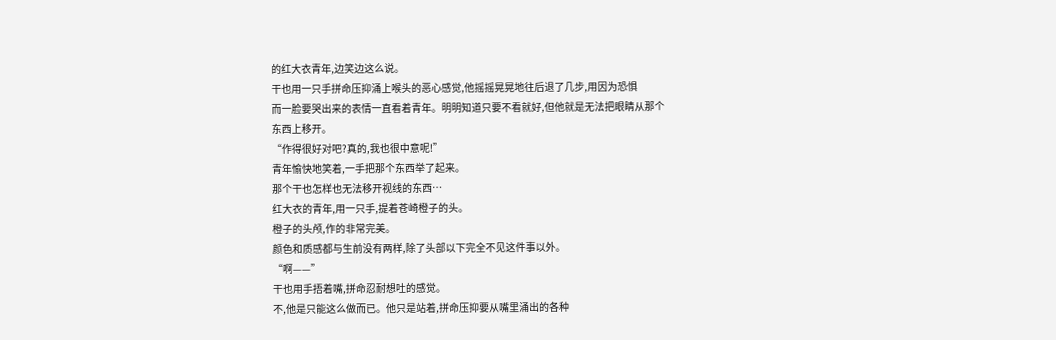的红大衣青年,边笑边这么说。
干也用一只手拼命压抑涌上喉头的恶心感觉,他摇摇晃晃地往后退了几步,用因为恐惧
而一脸要哭出来的表情一直看着青年。明明知道只要不看就好,但他就是无法把眼睛从那个
东西上移开。
“作得很好对吧?真的,我也很中意呢!”
青年愉快地笑着,一手把那个东西举了起来。
那个干也怎样也无法移开视线的东西…
红大衣的青年,用一只手,提着苍崎橙子的头。
橙子的头颅,作的非常完美。
颜色和质感都与生前没有两样,除了头部以下完全不见这件事以外。
“啊——”
干也用手捂着嘴,拼命忍耐想吐的感觉。
不,他是只能这么做而已。他只是站着,拼命压抑要从嘴里涌出的各种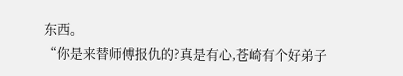东西。
“你是来替师傅报仇的?真是有心,苍崎有个好弟子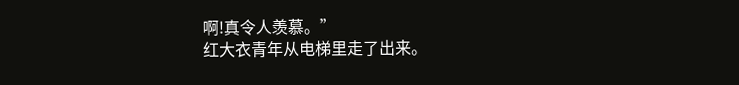啊!真令人羡慕。”
红大衣青年从电梯里走了出来。